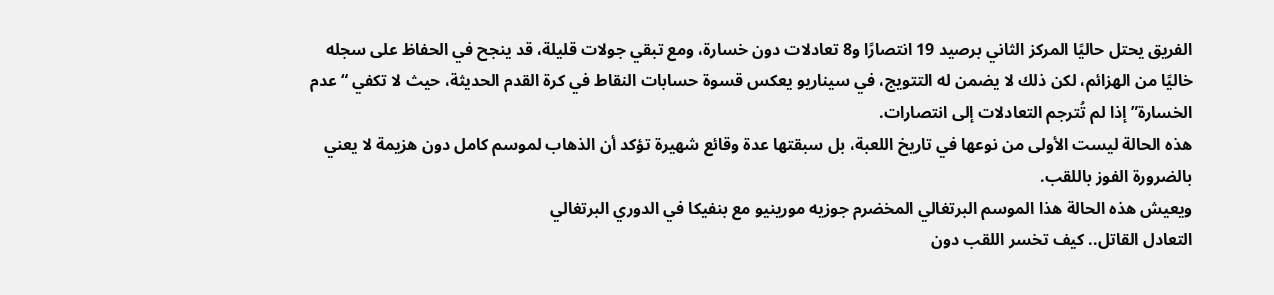الفريق يحتل حاليًا المركز الثاني برصيد 19 انتصارًا و8 تعادلات دون خسارة، ومع تبقي جولات قليلة، قد ينجح في الحفاظ على سجله خاليًا من الهزائم، لكن ذلك لا يضمن له التتويج، في سيناريو يعكس قسوة حسابات النقاط في كرة القدم الحديثة، حيث لا تكفي “عدم الخسارة” إذا لم تُترجم التعادلات إلى انتصارات.
هذه الحالة ليست الأولى من نوعها في تاريخ اللعبة، بل سبقتها عدة وقائع شهيرة تؤكد أن الذهاب لموسم كامل دون هزيمة لا يعني بالضرورة الفوز باللقب.
ويعيش هذه الحالة هذا الموسم البرتغالي المخضرم جوزيه مورينيو مع بنفيكا في الدوري البرتغالي
التعادل القاتل.. كيف تخسر اللقب دون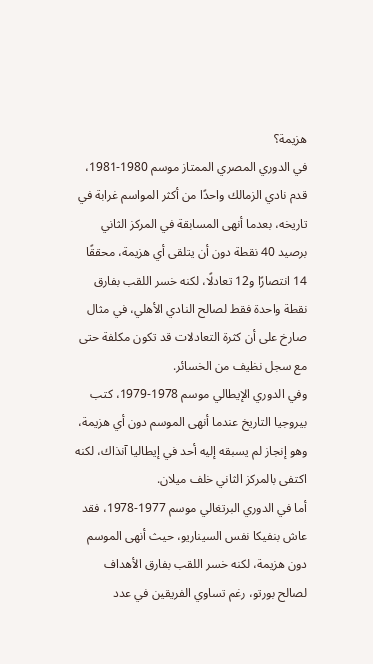هزيمة؟
في الدوري المصري الممتاز موسم 1980-1981، قدم نادي الزمالك واحدًا من أكثر المواسم غرابة في تاريخه، بعدما أنهى المسابقة في المركز الثاني برصيد 40 نقطة دون أن يتلقى أي هزيمة، محققًا 14 انتصارًا و12 تعادلًا، لكنه خسر اللقب بفارق نقطة واحدة فقط لصالح النادي الأهلي، في مثال صارخ على أن كثرة التعادلات قد تكون مكلفة حتى مع سجل نظيف من الخسائر.
وفي الدوري الإيطالي موسم 1978-1979، كتب بيروجيا التاريخ عندما أنهى الموسم دون أي هزيمة، وهو إنجاز لم يسبقه إليه أحد في إيطاليا آنذاك، لكنه اكتفى بالمركز الثاني خلف ميلان.
أما في الدوري البرتغالي موسم 1977-1978، فقد عاش بنفيكا نفس السيناريو، حيث أنهى الموسم دون هزيمة، لكنه خسر اللقب بفارق الأهداف لصالح بورتو، رغم تساوي الفريقين في عدد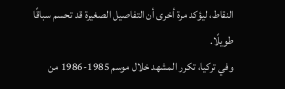النقاط، ليؤكد مرة أخرى أن التفاصيل الصغيرة قد تحسم سباقًا طويلًا.
وفي تركيا، تكرر المشهد خلال موسم 1985-1986 من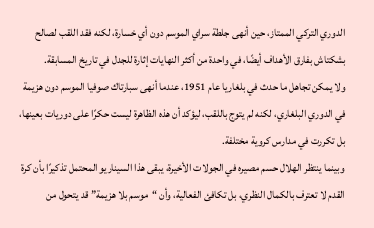الدوري التركي الممتاز، حين أنهى جلطة سراي الموسم دون أي خسارة، لكنه فقد اللقب لصالح بشكتاش بفارق الأهداف أيضًا، في واحدة من أكثر النهايات إثارة للجدل في تاريخ المسابقة.
ولا يمكن تجاهل ما حدث في بلغاريا عام 1951، عندما أنهى سبارتاك صوفيا الموسم دون هزيمة في الدوري البلغاري، لكنه لم يتوج باللقب، ليؤكد أن هذه الظاهرة ليست حكرًا على دوريات بعينها، بل تكررت في مدارس كروية مختلفة.
وبينما ينتظر الهلال حسم مصيره في الجولات الأخيرة، يبقى هذا السيناريو المحتمل تذكيرًا بأن كرة القدم لا تعترف بالكمال النظري، بل تكافئ الفعالية، وأن “موسم بلا هزيمة” قد يتحول من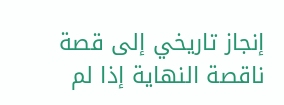إنجاز تاريخي إلى قصة ناقصة النهاية إذا لم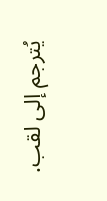يُترجم إلى لقب.